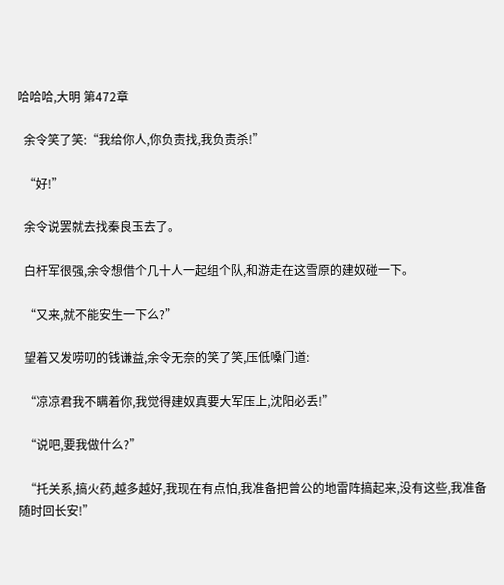哈哈哈,大明 第472章

  余令笑了笑:“我给你人,你负责找,我负责杀!”

  “好!”

  余令说罢就去找秦良玉去了。

  白杆军很强,余令想借个几十人一起组个队,和游走在这雪原的建奴碰一下。

  “又来,就不能安生一下么?”

  望着又发唠叨的钱谦益,余令无奈的笑了笑,压低嗓门道:

  “凉凉君我不瞒着你,我觉得建奴真要大军压上,沈阳必丢!”

  “说吧,要我做什么?”

  “托关系,搞火药,越多越好,我现在有点怕,我准备把曾公的地雷阵搞起来,没有这些,我准备随时回长安!”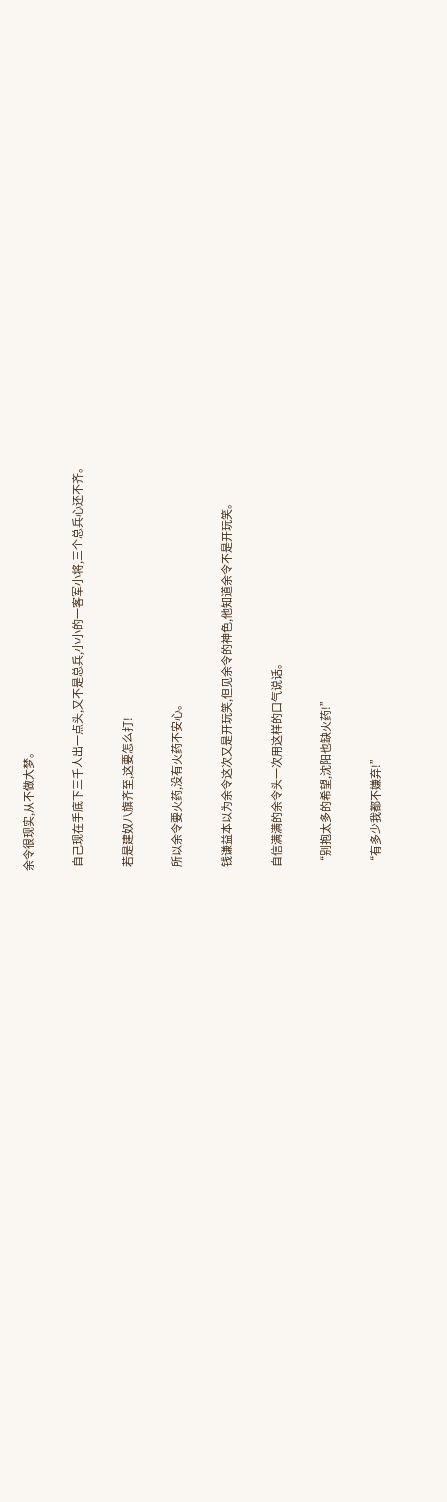余令很现实,从不做大梦。

  自己现在手底下三千人出一点头,又不是总兵,小小的一客军小将,三个总兵心还不齐。

  若是建奴八旗齐至,这要怎么打!

  所以余令要火药,没有火药不安心。

  钱谦益本以为余令这次又是开玩笑,但见余令的神色,他知道余令不是开玩笑。

  自信满满的余令头一次用这样的口气说话。

  “别抱太多的希望,沈阳也缺火药!”

  “有多少我都不嫌弃!”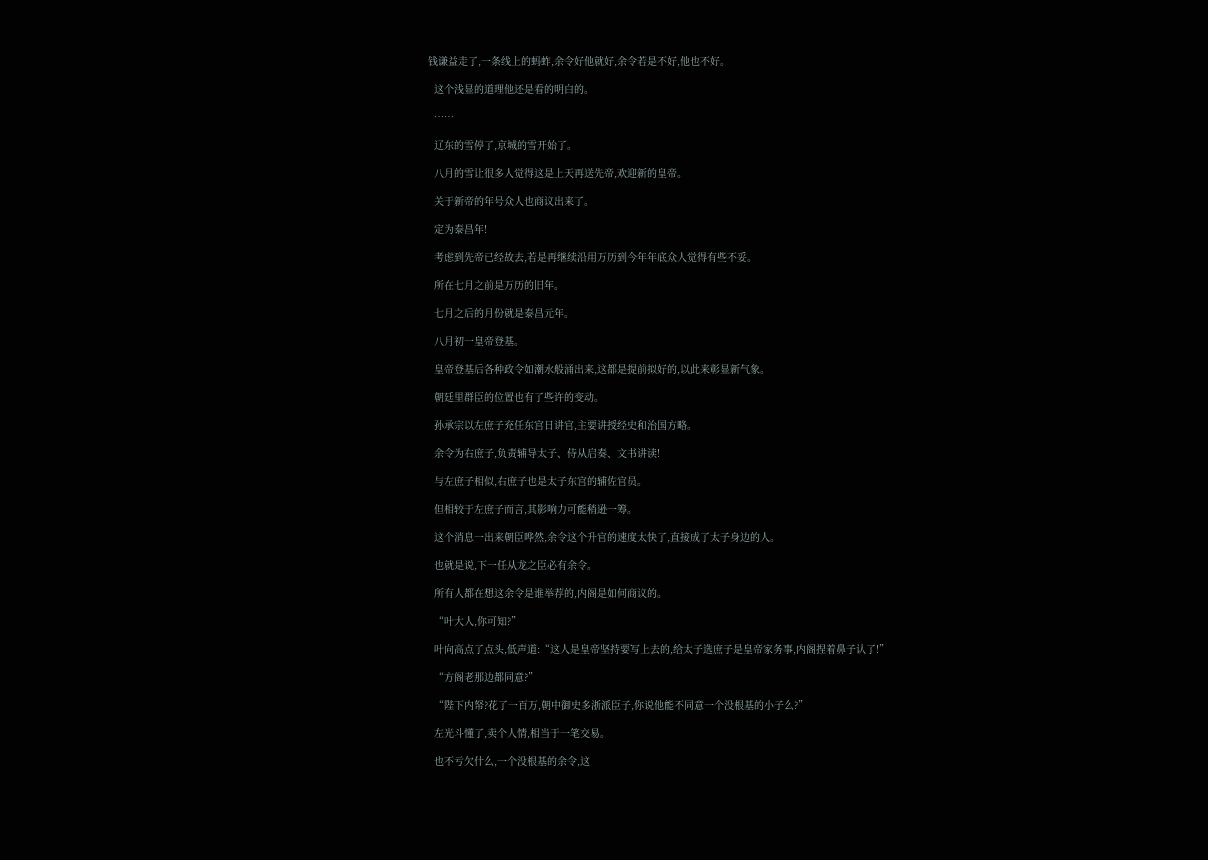钱谦益走了,一条线上的蚂蚱,余令好他就好,余令若是不好,他也不好。

  这个浅显的道理他还是看的明白的。

  ……

  辽东的雪停了,京城的雪开始了。

  八月的雪让很多人觉得这是上天再送先帝,欢迎新的皇帝。

  关于新帝的年号众人也商议出来了。

  定为泰昌年!

  考虑到先帝已经故去,若是再继续沿用万历到今年年底众人觉得有些不妥。

  所在七月之前是万历的旧年。

  七月之后的月份就是泰昌元年。

  八月初一皇帝登基。

  皇帝登基后各种政令如潮水般涌出来,这都是提前拟好的,以此来彰显新气象。

  朝廷里群臣的位置也有了些许的变动。

  孙承宗以左庶子充任东宫日讲官,主要讲授经史和治国方略。

  余令为右庶子,负责辅导太子、侍从启奏、文书讲读!

  与左庶子相似,右庶子也是太子东宫的辅佐官员。

  但相较于左庶子而言,其影响力可能稍逊一筹。

  这个消息一出来朝臣哗然,余令这个升官的速度太快了,直接成了太子身边的人。

  也就是说,下一任从龙之臣必有余令。

  所有人都在想这余令是谁举荐的,内阁是如何商议的。

  “叶大人,你可知?”

  叶向高点了点头,低声道:“这人是皇帝坚持要写上去的,给太子选庶子是皇帝家务事,内阁捏着鼻子认了!”

  “方阁老那边都同意?”

  “陛下内帑?花了一百万,朝中御史多浙派臣子,你说他能不同意一个没根基的小子么?”

  左光斗懂了,卖个人情,相当于一笔交易。

  也不亏欠什么,一个没根基的余令,这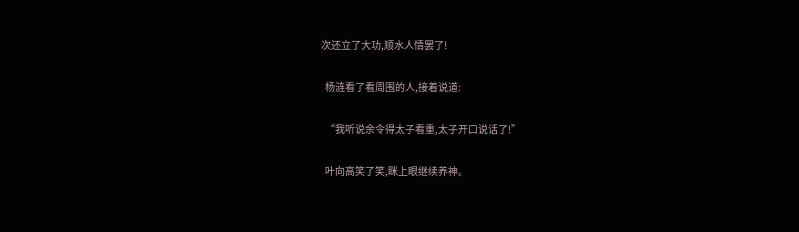次还立了大功,顺水人情罢了!

  杨涟看了看周围的人,接着说道:

  “我听说余令得太子看重,太子开口说话了!”

  叶向高笑了笑,眯上眼继续养神。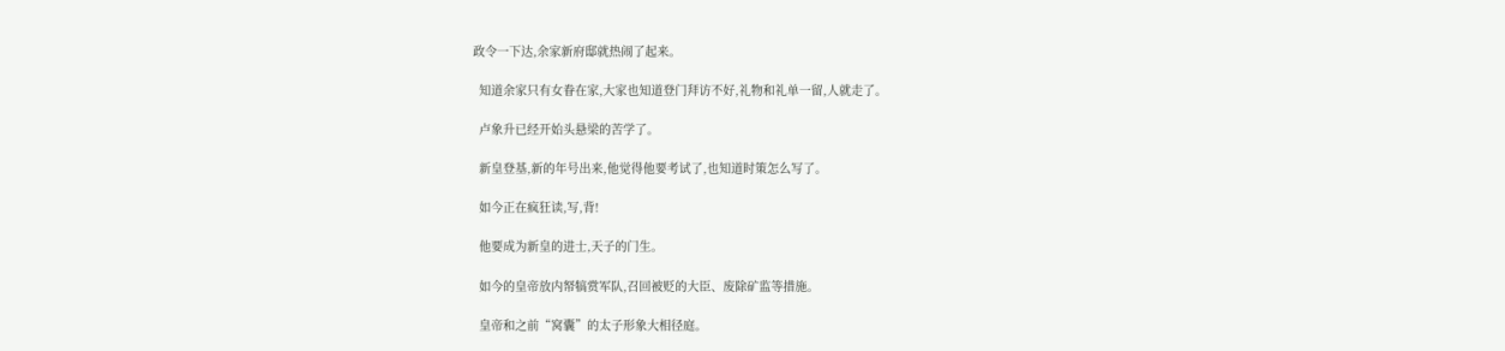政令一下达,余家新府邸就热闹了起来。

  知道余家只有女眷在家,大家也知道登门拜访不好,礼物和礼单一留,人就走了。

  卢象升已经开始头悬梁的苦学了。

  新皇登基,新的年号出来,他觉得他要考试了,也知道时策怎么写了。

  如今正在疯狂读,写,背!

  他要成为新皇的进士,天子的门生。

  如今的皇帝放内帑犒赏军队,召回被贬的大臣、废除矿监等措施。

  皇帝和之前“窝囊”的太子形象大相径庭。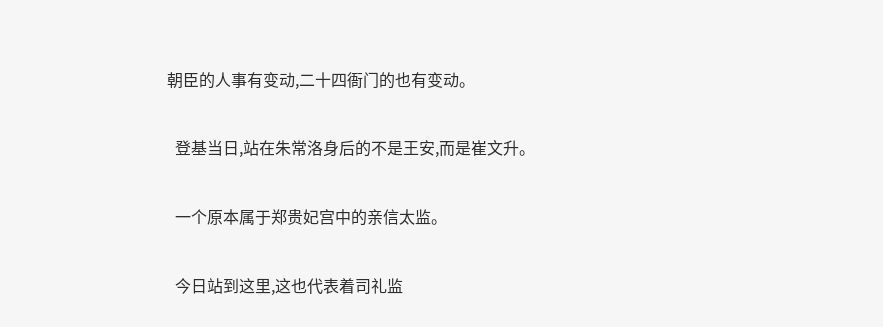朝臣的人事有变动,二十四衙门的也有变动。

  登基当日,站在朱常洛身后的不是王安,而是崔文升。

  一个原本属于郑贵妃宫中的亲信太监。

  今日站到这里,这也代表着司礼监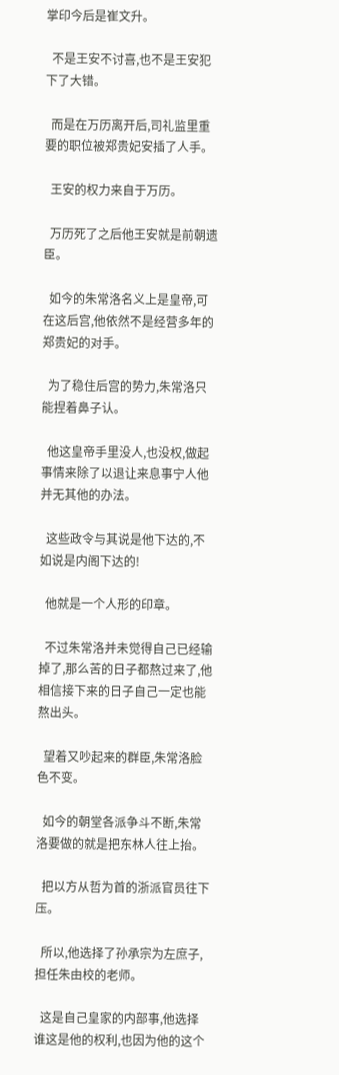掌印今后是崔文升。

  不是王安不讨喜,也不是王安犯下了大错。

  而是在万历离开后,司礼监里重要的职位被郑贵妃安插了人手。

  王安的权力来自于万历。

  万历死了之后他王安就是前朝遗臣。

  如今的朱常洛名义上是皇帝,可在这后宫,他依然不是经营多年的郑贵妃的对手。

  为了稳住后宫的势力,朱常洛只能捏着鼻子认。

  他这皇帝手里没人,也没权,做起事情来除了以退让来息事宁人他并无其他的办法。

  这些政令与其说是他下达的,不如说是内阁下达的!

  他就是一个人形的印章。

  不过朱常洛并未觉得自己已经输掉了,那么苦的日子都熬过来了,他相信接下来的日子自己一定也能熬出头。

  望着又吵起来的群臣,朱常洛脸色不变。

  如今的朝堂各派争斗不断,朱常洛要做的就是把东林人往上抬。

  把以方从哲为首的浙派官员往下压。

  所以,他选择了孙承宗为左庶子,担任朱由校的老师。

  这是自己皇家的内部事,他选择谁这是他的权利,也因为他的这个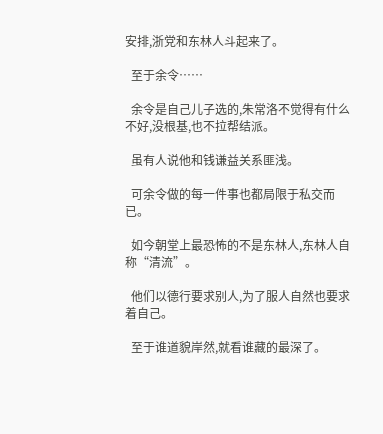安排,浙党和东林人斗起来了。

  至于余令……

  余令是自己儿子选的,朱常洛不觉得有什么不好,没根基,也不拉帮结派。

  虽有人说他和钱谦益关系匪浅。

  可余令做的每一件事也都局限于私交而已。

  如今朝堂上最恐怖的不是东林人,东林人自称“清流”。

  他们以德行要求别人,为了服人自然也要求着自己。

  至于谁道貌岸然,就看谁藏的最深了。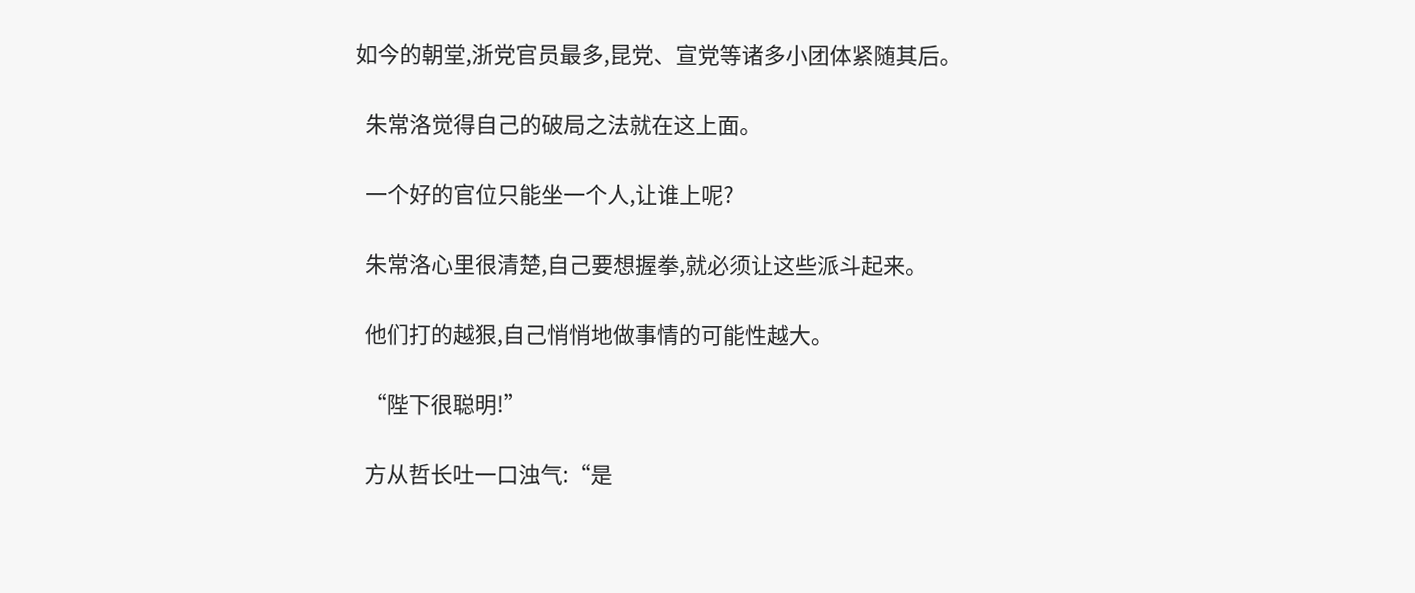如今的朝堂,浙党官员最多,昆党、宣党等诸多小团体紧随其后。

  朱常洛觉得自己的破局之法就在这上面。

  一个好的官位只能坐一个人,让谁上呢?

  朱常洛心里很清楚,自己要想握拳,就必须让这些派斗起来。

  他们打的越狠,自己悄悄地做事情的可能性越大。

  “陛下很聪明!”

  方从哲长吐一口浊气:“是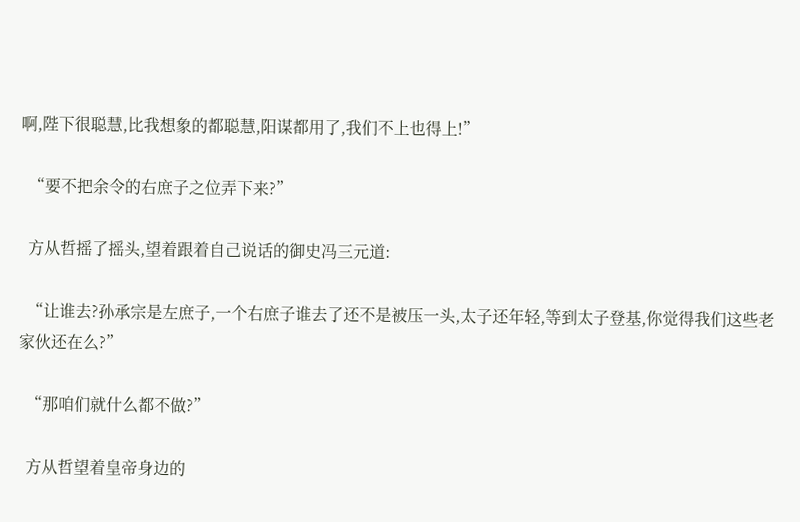啊,陛下很聪慧,比我想象的都聪慧,阳谋都用了,我们不上也得上!”

  “要不把余令的右庶子之位弄下来?”

  方从哲摇了摇头,望着跟着自己说话的御史冯三元道:

  “让谁去?孙承宗是左庶子,一个右庶子谁去了还不是被压一头,太子还年轻,等到太子登基,你觉得我们这些老家伙还在么?”

  “那咱们就什么都不做?”

  方从哲望着皇帝身边的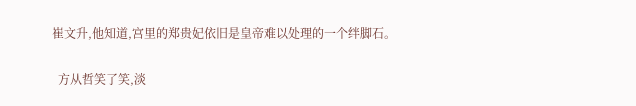崔文升,他知道,宫里的郑贵妃依旧是皇帝难以处理的一个绊脚石。

  方从哲笑了笑,淡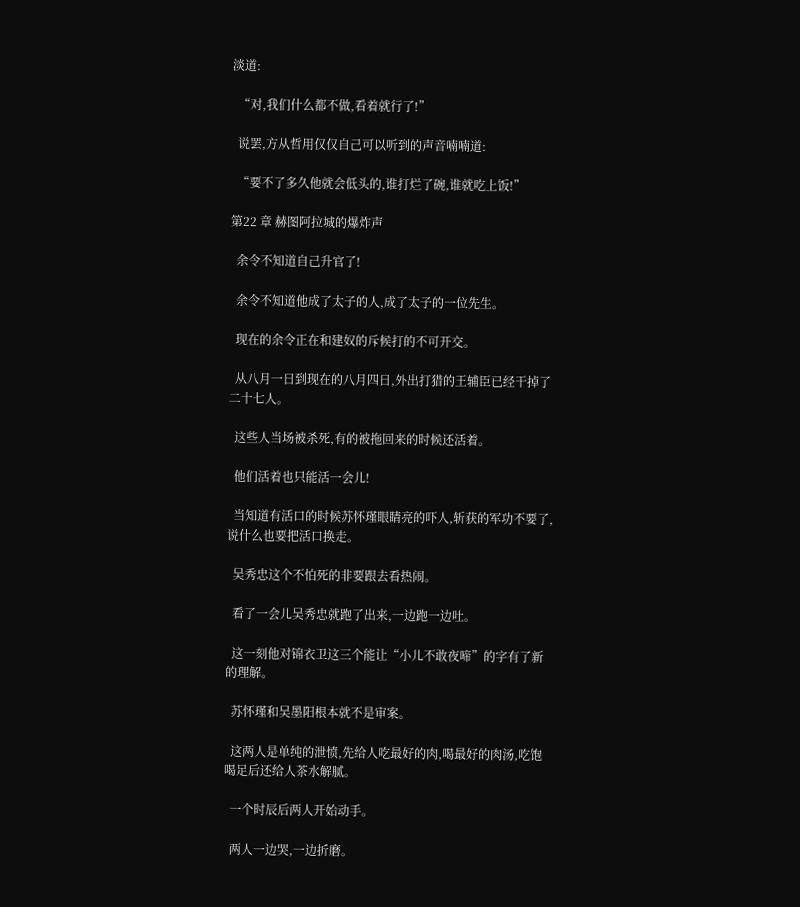淡道:

  “对,我们什么都不做,看着就行了!”

  说罢,方从哲用仅仅自己可以听到的声音喃喃道:

  “要不了多久他就会低头的,谁打烂了碗,谁就吃上饭!”

第22 章 赫图阿拉城的爆炸声

  余令不知道自己升官了!

  余令不知道他成了太子的人,成了太子的一位先生。

  现在的余令正在和建奴的斥候打的不可开交。

  从八月一日到现在的八月四日,外出打猎的王辅臣已经干掉了二十七人。

  这些人当场被杀死,有的被拖回来的时候还活着。

  他们活着也只能活一会儿!

  当知道有活口的时候苏怀瑾眼睛亮的吓人,斩获的军功不要了,说什么也要把活口换走。

  吴秀忠这个不怕死的非要跟去看热闹。

  看了一会儿吴秀忠就跑了出来,一边跑一边吐。

  这一刻他对锦衣卫这三个能让“小儿不敢夜啼”的字有了新的理解。

  苏怀瑾和吴墨阳根本就不是审案。

  这两人是单纯的泄愤,先给人吃最好的肉,喝最好的肉汤,吃饱喝足后还给人茶水解腻。

  一个时辰后两人开始动手。

  两人一边哭,一边折磨。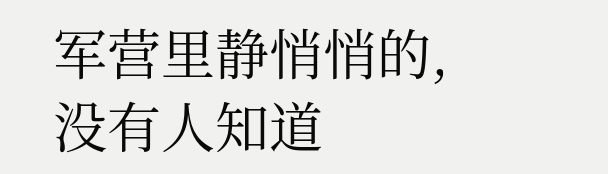军营里静悄悄的,没有人知道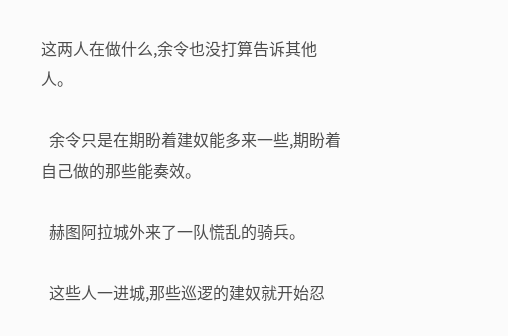这两人在做什么,余令也没打算告诉其他人。

  余令只是在期盼着建奴能多来一些,期盼着自己做的那些能奏效。

  赫图阿拉城外来了一队慌乱的骑兵。

  这些人一进城,那些巡逻的建奴就开始忍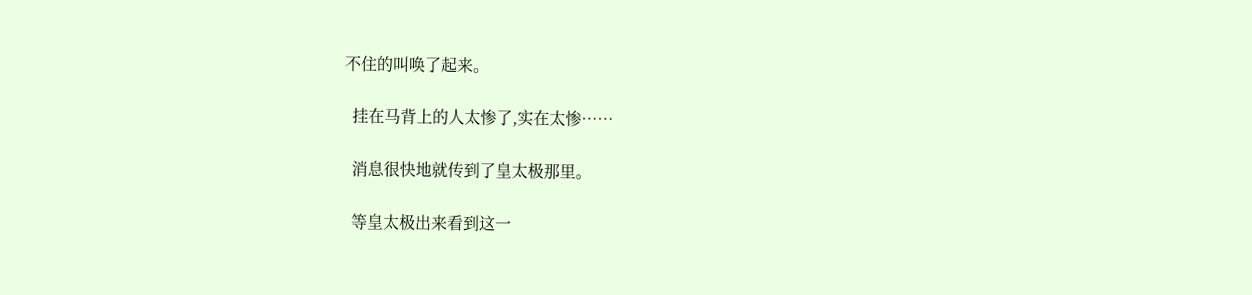不住的叫唤了起来。

  挂在马背上的人太惨了,实在太惨……

  消息很快地就传到了皇太极那里。

  等皇太极出来看到这一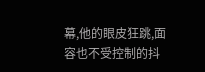幕,他的眼皮狂跳,面容也不受控制的抖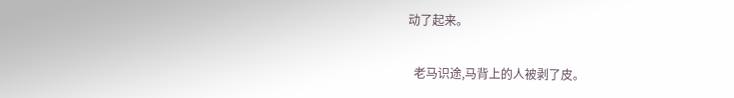动了起来。

  老马识途,马背上的人被剥了皮。